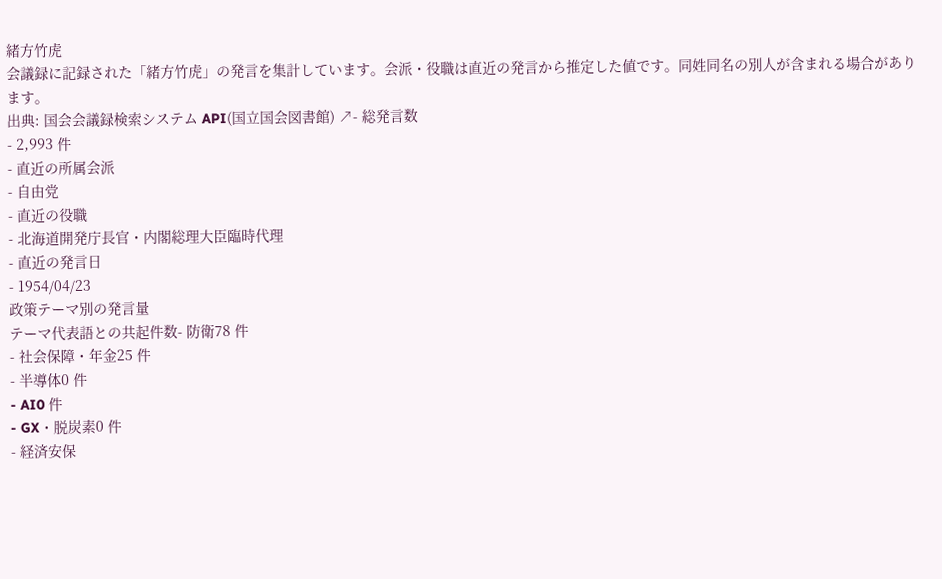緒方竹虎
会議録に記録された「緒方竹虎」の発言を集計しています。会派・役職は直近の発言から推定した値です。同姓同名の別人が含まれる場合があります。
出典: 国会会議録検索システム API(国立国会図書館) ↗- 総発言数
- 2,993 件
- 直近の所属会派
- 自由党
- 直近の役職
- 北海道開発庁長官・内閣総理大臣臨時代理
- 直近の発言日
- 1954/04/23
政策テーマ別の発言量
テーマ代表語との共起件数- 防衛78 件
- 社会保障・年金25 件
- 半導体0 件
- AI0 件
- GX・脱炭素0 件
- 経済安保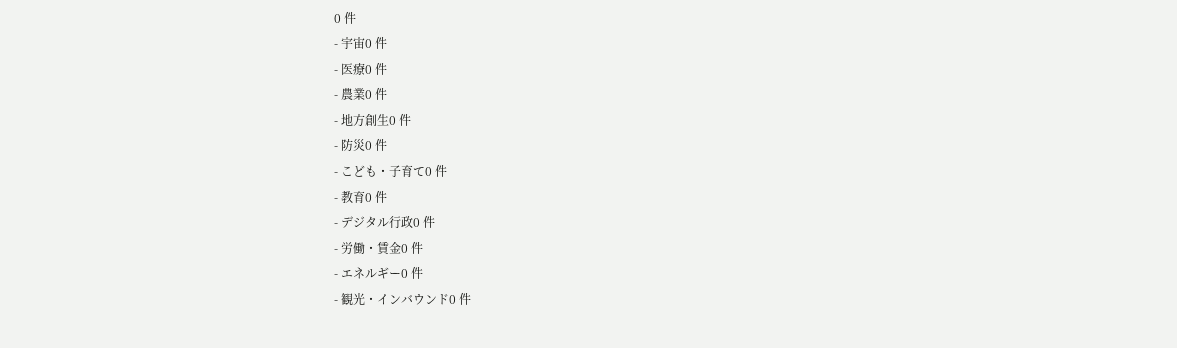0 件
- 宇宙0 件
- 医療0 件
- 農業0 件
- 地方創生0 件
- 防災0 件
- こども・子育て0 件
- 教育0 件
- デジタル行政0 件
- 労働・賃金0 件
- エネルギー0 件
- 観光・インバウンド0 件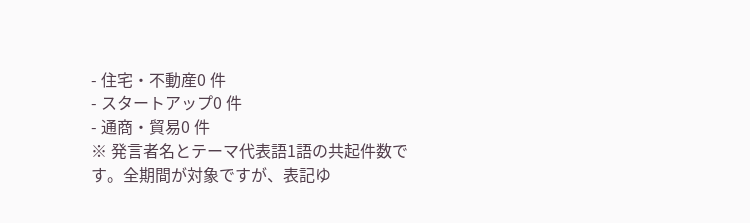- 住宅・不動産0 件
- スタートアップ0 件
- 通商・貿易0 件
※ 発言者名とテーマ代表語1語の共起件数です。全期間が対象ですが、表記ゆ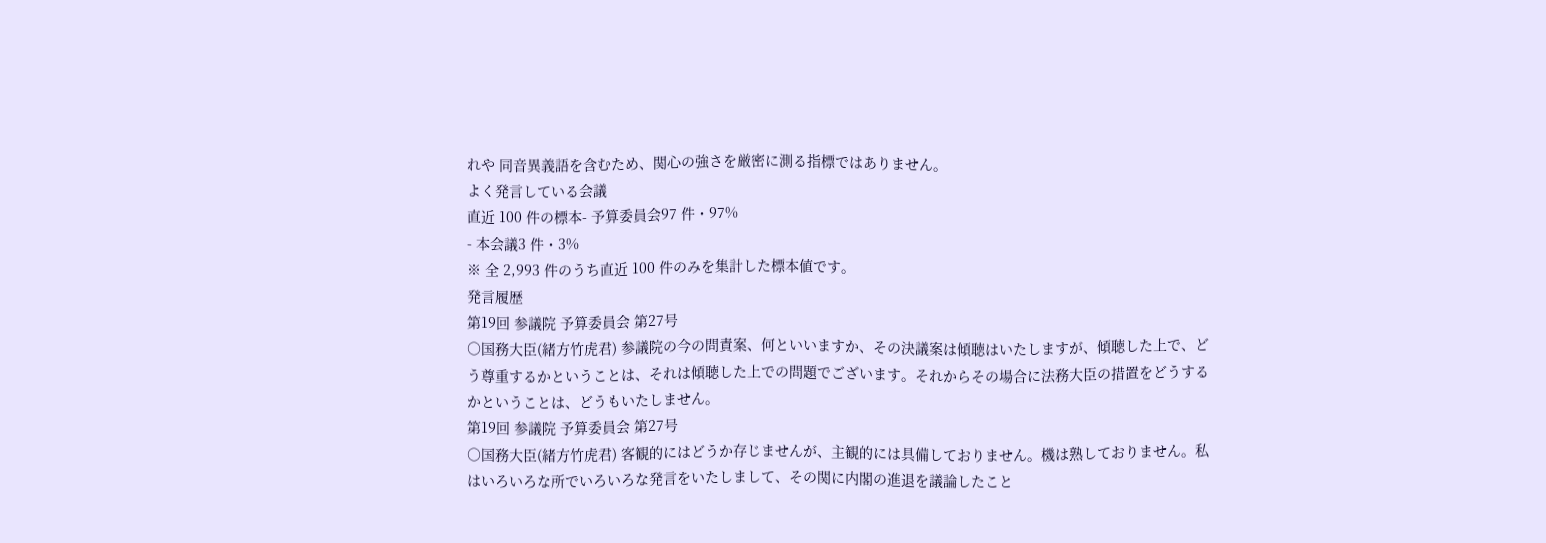れや 同音異義語を含むため、関心の強さを厳密に測る指標ではありません。
よく発言している会議
直近 100 件の標本- 予算委員会97 件・97%
- 本会議3 件・3%
※ 全 2,993 件のうち直近 100 件のみを集計した標本値です。
発言履歴
第19回 参議院 予算委員会 第27号
○国務大臣(緒方竹虎君) 参議院の今の問責案、何といいますか、その決議案は傾聴はいたしますが、傾聴した上で、どう尊重するかということは、それは傾聴した上での問題でございます。それからその場合に法務大臣の措置をどうするかということは、どうもいたしません。
第19回 参議院 予算委員会 第27号
○国務大臣(緒方竹虎君) 客観的にはどうか存じませんが、主観的には具備しておりません。機は熟しておりません。私はいろいろな所でいろいろな発言をいたしまして、その関に内閣の進退を議論したこと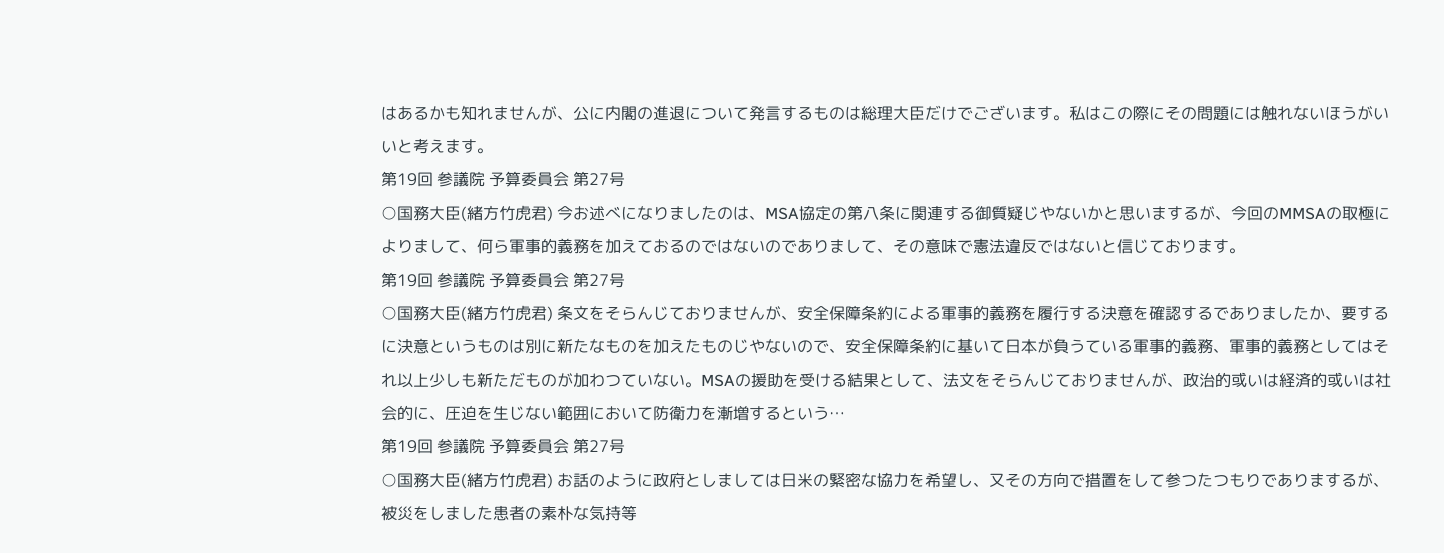はあるかも知れませんが、公に内閣の進退について発言するものは総理大臣だけでございます。私はこの際にその問題には触れないほうがいいと考えます。
第19回 参議院 予算委員会 第27号
○国務大臣(緒方竹虎君) 今お述べになりましたのは、MSA協定の第八条に関連する御質疑じやないかと思いまするが、今回のMMSAの取極によりまして、何ら軍事的義務を加えておるのではないのでありまして、その意味で憲法違反ではないと信じております。
第19回 参議院 予算委員会 第27号
○国務大臣(緒方竹虎君) 条文をそらんじておりませんが、安全保障条約による軍事的義務を履行する決意を確認するでありましたか、要するに決意というものは別に新たなものを加えたものじやないので、安全保障条約に基いて日本が負うている軍事的義務、軍事的義務としてはそれ以上少しも新ただものが加わつていない。MSAの援助を受ける結果として、法文をそらんじておりませんが、政治的或いは経済的或いは社会的に、圧迫を生じない範囲において防衛力を漸増するという…
第19回 参議院 予算委員会 第27号
○国務大臣(緒方竹虎君) お話のように政府としましては日米の緊密な協力を希望し、又その方向で措置をして参つたつもりでありまするが、被災をしました患者の素朴な気持等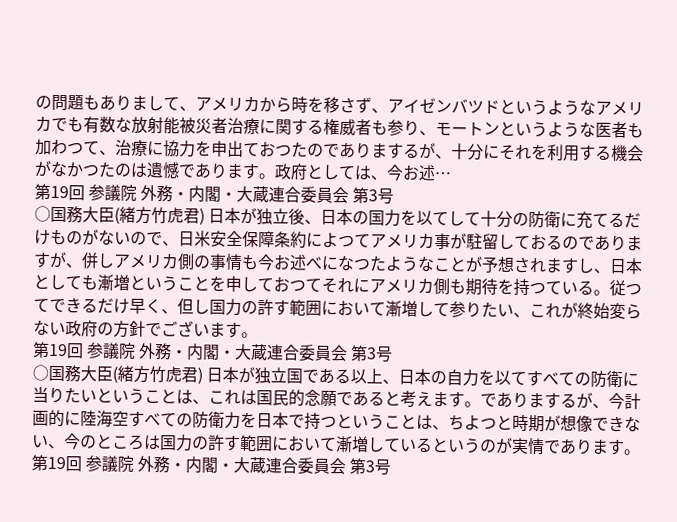の問題もありまして、アメリカから時を移さず、アイゼンバツドというようなアメリカでも有数な放射能被災者治療に関する権威者も参り、モートンというような医者も加わつて、治療に協力を申出ておつたのでありまするが、十分にそれを利用する機会がなかつたのは遺憾であります。政府としては、今お述…
第19回 参議院 外務・内閣・大蔵連合委員会 第3号
○国務大臣(緒方竹虎君) 日本が独立後、日本の国力を以てして十分の防衛に充てるだけものがないので、日米安全保障条約によつてアメリカ事が駐留しておるのでありますが、併しアメリカ側の事情も今お述べになつたようなことが予想されますし、日本としても漸増ということを申しておつてそれにアメリカ側も期待を持つている。従つてできるだけ早く、但し国力の許す範囲において漸増して参りたい、これが終始変らない政府の方針でございます。
第19回 参議院 外務・内閣・大蔵連合委員会 第3号
○国務大臣(緒方竹虎君) 日本が独立国である以上、日本の自力を以てすべての防衛に当りたいということは、これは国民的念願であると考えます。でありまするが、今計画的に陸海空すべての防衛力を日本で持つということは、ちよつと時期が想像できない、今のところは国力の許す範囲において漸増しているというのが実情であります。
第19回 参議院 外務・内閣・大蔵連合委員会 第3号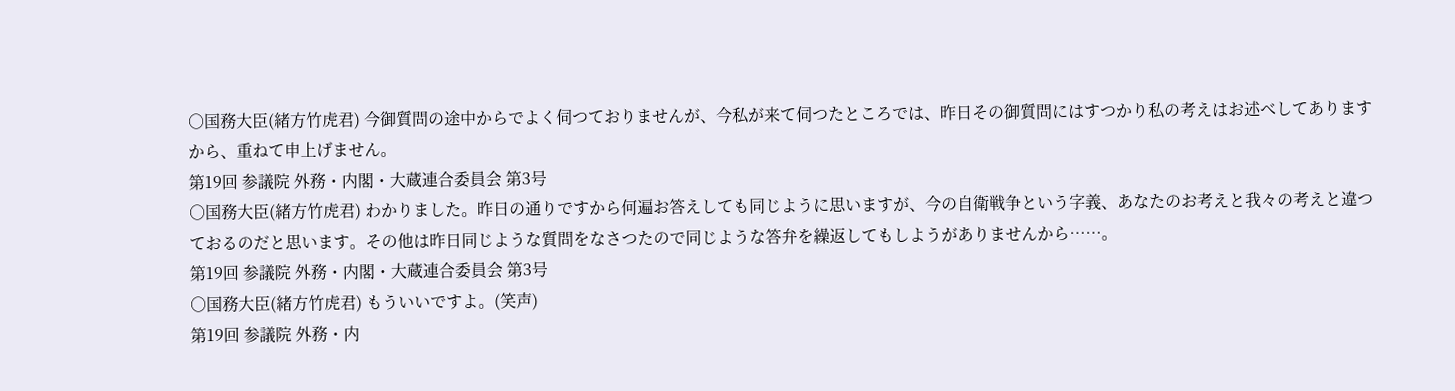○国務大臣(緒方竹虎君) 今御質問の途中からでよく伺つておりませんが、今私が来て伺つたところでは、昨日その御質問にはすつかり私の考えはお述べしてありますから、重ねて申上げません。
第19回 参議院 外務・内閣・大蔵連合委員会 第3号
○国務大臣(緒方竹虎君) わかりました。昨日の通りですから何遍お答えしても同じように思いますが、今の自衛戦争という字義、あなたのお考えと我々の考えと違つておるのだと思います。その他は昨日同じような質問をなさつたので同じような答弁を繰返してもしようがありませんから……。
第19回 参議院 外務・内閣・大蔵連合委員会 第3号
○国務大臣(緒方竹虎君) もういいですよ。(笑声)
第19回 参議院 外務・内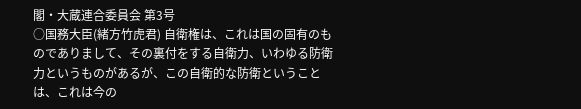閣・大蔵連合委員会 第3号
○国務大臣(緒方竹虎君) 自衛権は、これは国の固有のものでありまして、その裏付をする自衛力、いわゆる防衛力というものがあるが、この自衛的な防衛ということは、これは今の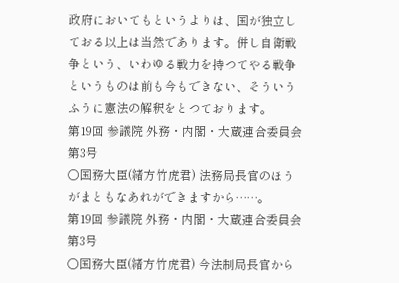政府においてもというよりは、国が独立しておる以上は当然であります。併し自衛戦争という、いわゆる戦力を持つてやる戦争というものは前も今もできない、そういうふうに憲法の解釈をとつております。
第19回 参議院 外務・内閣・大蔵連合委員会 第3号
○国務大臣(緒方竹虎君) 法務局長官のほうがまともなあれができますから……。
第19回 参議院 外務・内閣・大蔵連合委員会 第3号
○国務大臣(緒方竹虎君) 今法制局長官から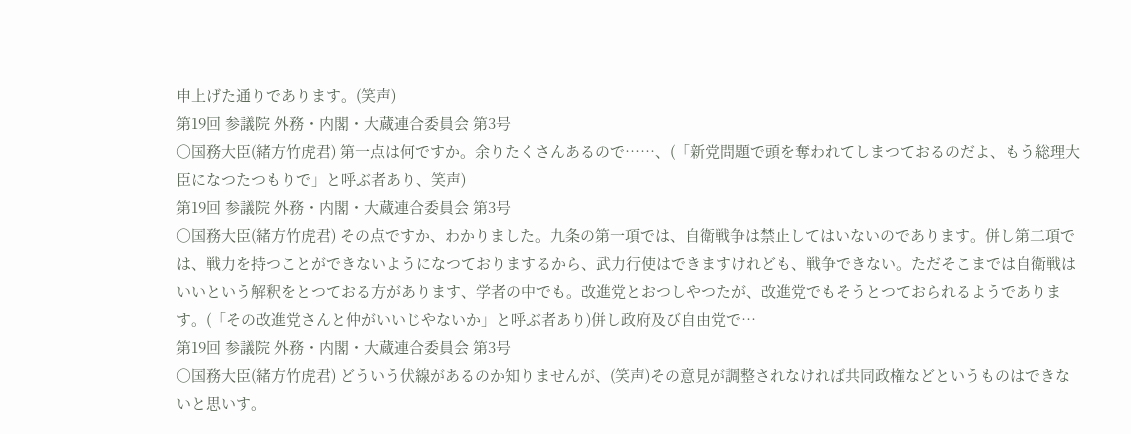申上げた通りであります。(笑声)
第19回 参議院 外務・内閣・大蔵連合委員会 第3号
○国務大臣(緒方竹虎君) 第一点は何ですか。余りたくさんあるので……、(「新党問題で頭を奪われてしまつておるのだよ、もう総理大臣になつたつもりで」と呼ぶ者あり、笑声)
第19回 参議院 外務・内閣・大蔵連合委員会 第3号
○国務大臣(緒方竹虎君) その点ですか、わかりました。九条の第一項では、自衛戦争は禁止してはいないのであります。併し第二項では、戦力を持つことができないようになつておりまするから、武力行使はできますけれども、戦争できない。ただそこまでは自衛戦はいいという解釈をとつておる方があります、学者の中でも。改進党とおつしやつたが、改進党でもそうとつておられるようであります。(「その改進党さんと仲がいいじやないか」と呼ぶ者あり)併し政府及び自由党で…
第19回 参議院 外務・内閣・大蔵連合委員会 第3号
○国務大臣(緒方竹虎君) どういう伏線があるのか知りませんが、(笑声)その意見が調整されなければ共同政権などというものはできないと思いす。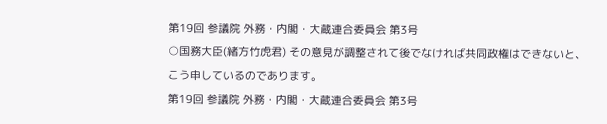第19回 参議院 外務・内閣・大蔵連合委員会 第3号
○国務大臣(緒方竹虎君) その意見が調整されて後でなければ共同政権はできないと、こう申しているのであります。
第19回 参議院 外務・内閣・大蔵連合委員会 第3号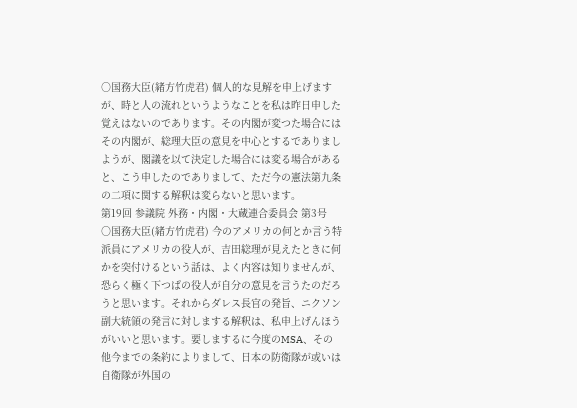○国務大臣(緒方竹虎君) 個人的な見解を申上げますが、時と人の流れというようなことを私は昨日申した覚えはないのであります。その内閣が変つた場合にはその内閣が、総理大臣の意見を中心とするでありましようが、閣議を以て決定した場合には変る場合があると、こう申したのでありまして、ただ今の憲法第九条の二項に関する解釈は変らないと思います。
第19回 参議院 外務・内閣・大蔵連合委員会 第3号
○国務大臣(緒方竹虎君) 今のアメリカの何とか言う特派員にアメリカの役人が、吉田総理が見えたときに何かを突付けるという話は、よく内容は知りませんが、恐らく極く下つぱの役人が自分の意見を言うたのだろうと思います。それからダレス長官の発旨、ニクソン副大統領の発言に対しまする解釈は、私申上げんほうがいいと思います。要しまするに今度のMSA、その他今までの条約によりまして、日本の防衛隊が或いは自衛隊が外国の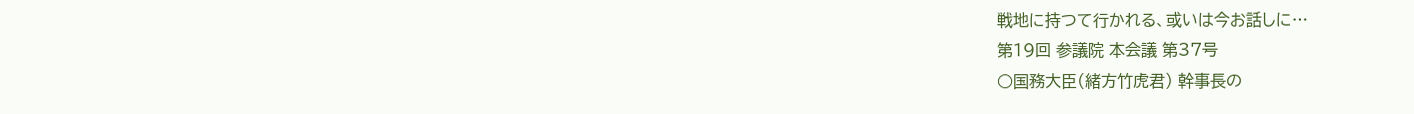戦地に持つて行かれる、或いは今お話しに…
第19回 参議院 本会議 第37号
○国務大臣(緒方竹虎君) 幹事長の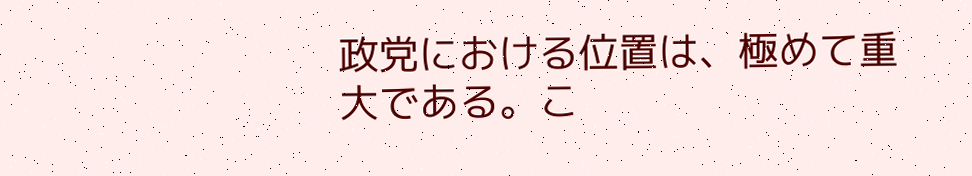政党における位置は、極めて重大である。こ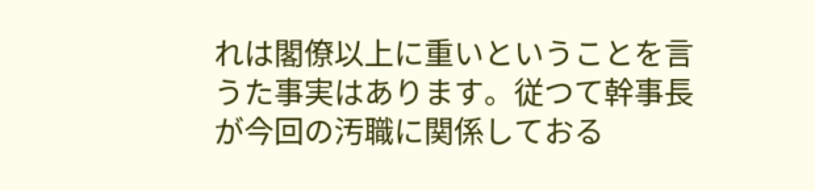れは閣僚以上に重いということを言うた事実はあります。従つて幹事長が今回の汚職に関係しておる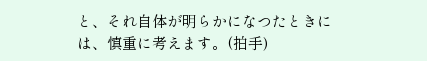と、それ自体が明らかになつたときには、慎重に考えます。(拍手)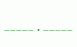—————・—————